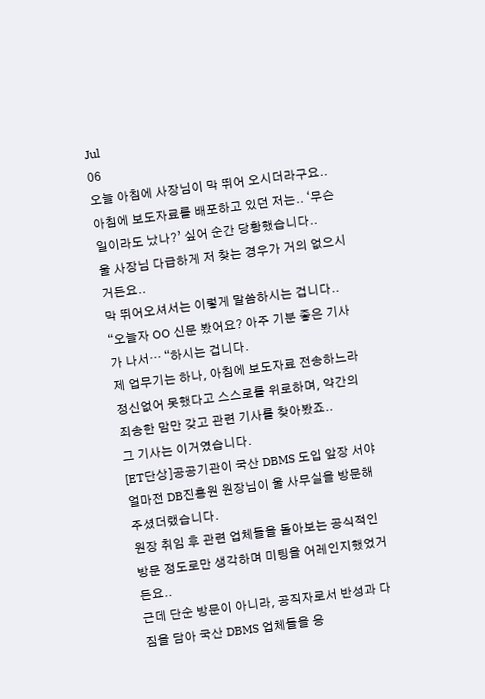Jul
06
오늘 아침에 사장님이 막 뛰어 오시더라구요..
아침에 보도자료를 배포하고 있던 저는.. ‘무슨 일이라도 났나?’ 싶어 순간 당황했습니다..
울 사장님 다급하게 저 찾는 경우가 거의 없으시거든요..
막 뛰어오셔서는 이렇게 말씀하시는 겁니다..
“오늘자 OO 신문 봤어요? 아주 기분 좋은 기사가 나서… “하시는 겁니다.
제 업무기는 하나, 아침에 보도자료 전송하느라 정신없어 못했다고 스스로를 위로하며, 약간의 죄송한 맘만 갖고 관련 기사를 찾아봤죠..
그 기사는 이거였습니다.
[ET단상]공공기관이 국산 DBMS 도입 앞장 서야
얼마전 DB진흥원 원장님이 울 사무실을 방문해 주셨더랬습니다.
원장 취임 후 관련 업체들을 돌아보는 공식적인 방문 정도로만 생각하며 미팅을 어레인지했었거든요..
근데 단순 방문이 아니라, 공직자로서 반성과 다짐을 담아 국산 DBMS 업체들을 응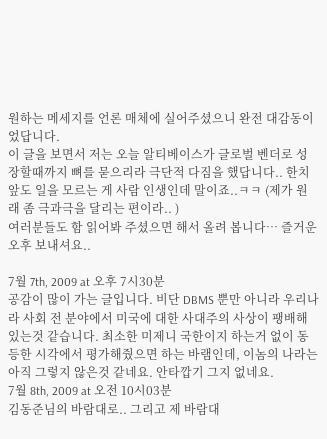원하는 메세지를 언론 매체에 실어주셨으니 완전 대감동이었답니다.
이 글을 보면서 저는 오늘 알티베이스가 글로벌 벤더로 성장할때까지 뼈를 묻으리라 극단적 다짐을 했답니다.. 한치 앞도 일을 모르는 게 사람 인생인데 말이죠..ㅋㅋ (제가 원래 좀 극과극을 달리는 편이라.. )
여러분들도 함 읽어봐 주셨으면 해서 올려 봅니다… 즐거운 오후 보내셔요..

7월 7th, 2009 at 오후 7시30분
공감이 많이 가는 글입니다. 비단 DBMS 뿐만 아니라 우리나라 사회 전 분야에서 미국에 대한 사대주의 사상이 팽배해 있는것 같습니다. 최소한 미제니 국한이지 하는거 없이 동등한 시각에서 평가해줬으면 하는 바램인데, 이놈의 나라는 아직 그렇지 않은것 같네요. 안타깝기 그지 없네요.
7월 8th, 2009 at 오전 10시03분
김동준님의 바람대로.. 그리고 제 바람대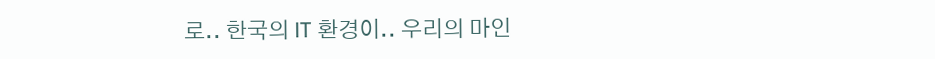로.. 한국의 IT 환경이.. 우리의 마인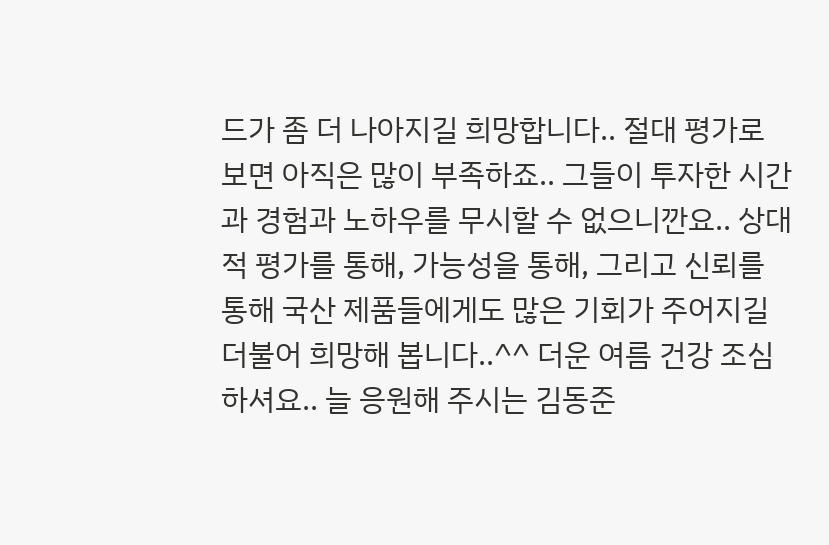드가 좀 더 나아지길 희망합니다.. 절대 평가로 보면 아직은 많이 부족하죠.. 그들이 투자한 시간과 경험과 노하우를 무시할 수 없으니깐요.. 상대적 평가를 통해, 가능성을 통해, 그리고 신뢰를 통해 국산 제품들에게도 많은 기회가 주어지길 더불어 희망해 봅니다..^^ 더운 여름 건강 조심하셔요.. 늘 응원해 주시는 김동준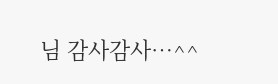님 감사감사…^^